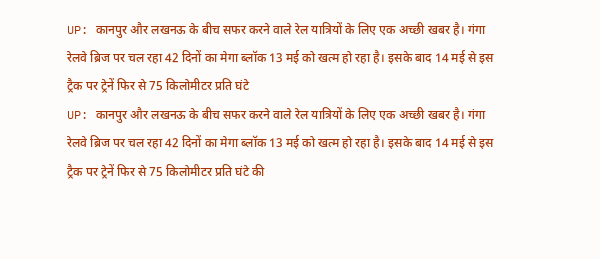UP: कानपुर और लखनऊ के बीच सफर करने वाले रेल यात्रियों के लिए एक अच्छी खबर है। गंगा रेलवे ब्रिज पर चल रहा 42 दिनों का मेगा ब्लॉक 13 मई को खत्म हो रहा है। इसके बाद 14 मई से इस ट्रैक पर ट्रेनें फिर से 75 किलोमीटर प्रति घंटे
UP: कानपुर और लखनऊ के बीच सफर करने वाले रेल यात्रियों के लिए एक अच्छी खबर है। गंगा रेलवे ब्रिज पर चल रहा 42 दिनों का मेगा ब्लॉक 13 मई को खत्म हो रहा है। इसके बाद 14 मई से इस ट्रैक पर ट्रेनें फिर से 75 किलोमीटर प्रति घंटे की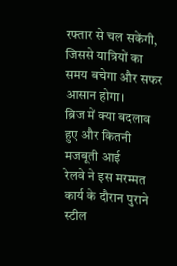रफ्तार से चल सकेंगी, जिससे यात्रियों का समय बचेगा और सफर आसान होगा।
ब्रिज में क्या बदलाव हुए और कितनी मजबूती आई
रेलवे ने इस मरम्मत कार्य के दौरान पुराने स्टील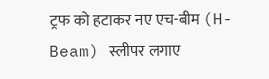ट्रफ को हटाकर नए एच-बीम (H-Beam) स्लीपर लगाए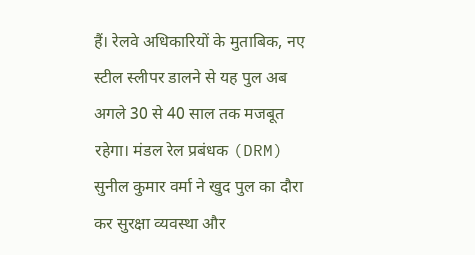हैं। रेलवे अधिकारियों के मुताबिक, नए स्टील स्लीपर डालने से यह पुल अब अगले 30 से 40 साल तक मजबूत रहेगा। मंडल रेल प्रबंधक (DRM) सुनील कुमार वर्मा ने खुद पुल का दौरा कर सुरक्षा व्यवस्था और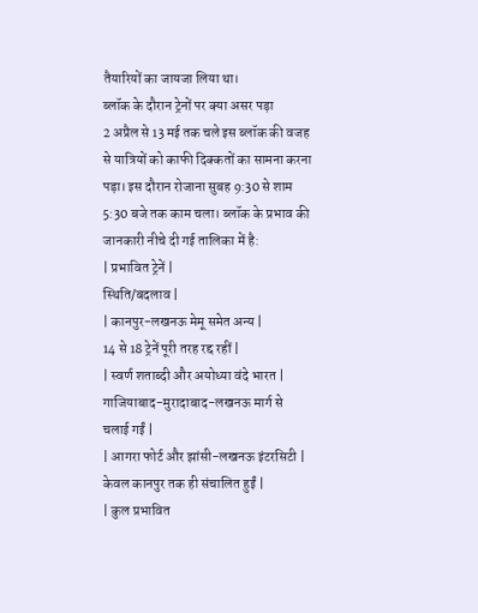तैयारियों का जायजा लिया था।
ब्लॉक के दौरान ट्रेनों पर क्या असर पड़ा
2 अप्रैल से 13 मई तक चले इस ब्लॉक की वजह से यात्रियों को काफी दिक्कतों का सामना करना पड़ा। इस दौरान रोजाना सुबह 9:30 से शाम 5:30 बजे तक काम चला। ब्लॉक के प्रभाव की जानकारी नीचे दी गई तालिका में है:
| प्रभावित ट्रेनें |
स्थिति/बदलाव |
| कानपुर-लखनऊ मेमू समेत अन्य |
14 से 18 ट्रेनें पूरी तरह रद्द रहीं |
| स्वर्ण शताब्दी और अयोध्या वंदे भारत |
गाजियाबाद-मुरादाबाद-लखनऊ मार्ग से चलाई गईं |
| आगरा फोर्ट और झांसी-लखनऊ इंटरसिटी |
केवल कानपुर तक ही संचालित हुईं |
| कुल प्रभावित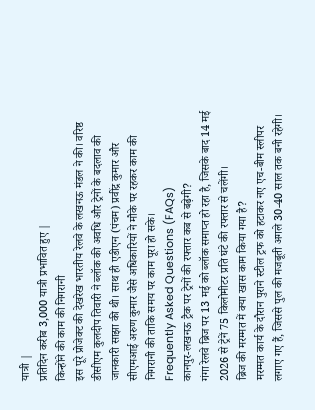यात्री |
प्रतिदिन करीब 3,000 यात्री प्रभावित हुए |
किन्होंने की काम की निगरानी
इस पूरे प्रोजेक्ट की देखरेख भारतीय रेलवे के लखनऊ मंडल ने की। वरिष्ठ डीसीएम कुलदीप तिवारी ने ब्लॉक की अवधि और ट्रेनों के बदलाव की जानकारी साझा की थी। साथ ही एडीएन (पंचम) प्रवींद्र कुमार और सीएमआई अरुण कुमार जैसे अधिकारियों ने मौके पर रहकर काम की निगरानी की ताकि समय पर काम पूरा हो सके।
Frequently Asked Questions (FAQs)
कानपुर-लखनऊ ट्रैक पर ट्रेनों की रफ्तार कब से बढ़ेगी?
गंगा रेलवे ब्रिज पर 13 मई को ब्लॉक समाप्त हो रहा है, जिसके बाद 14 मई 2026 से ट्रेनें 75 किलोमीटर प्रति घंटे की रफ्तार से चलेंगी।
ब्रिज की मरम्मत में क्या खास काम किया गया है?
मरम्मत कार्य के दौरान पुराने स्टील ट्रफ को हटाकर नए एच-बीम स्लीपर लगाए गए हैं, जिससे पुल की मजबूती अगले 30-40 साल तक बनी रहेगी।